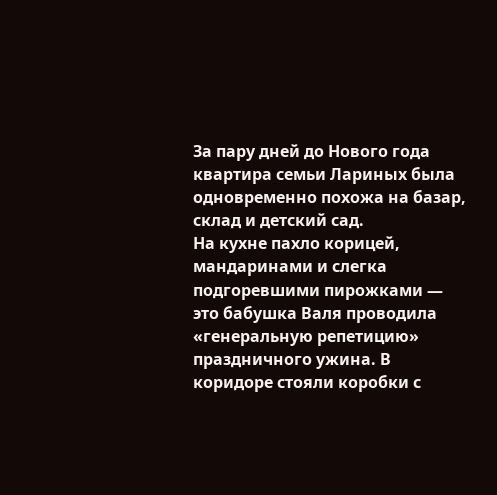За пару дней до Нового года квартира семьи Лариных была одновременно похожа на базар, склад и детский сад.
На кухне пахло корицей, мандаринами и слегка подгоревшими пирожками — это бабушка Валя проводила «генеральную репетицию» праздничного ужина. В коридоре стояли коробки с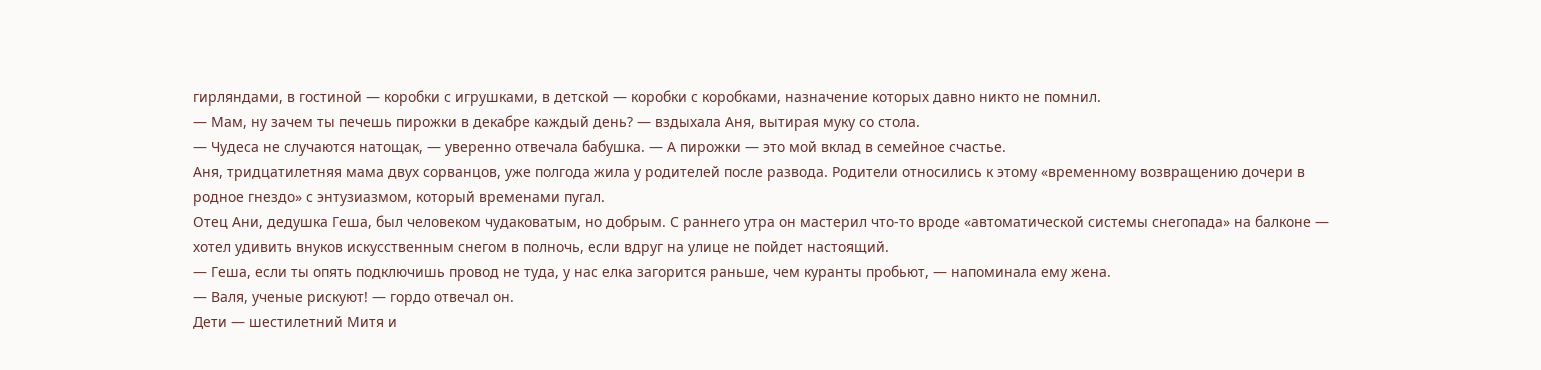гирляндами, в гостиной — коробки с игрушками, в детской — коробки с коробками, назначение которых давно никто не помнил.
— Мам, ну зачем ты печешь пирожки в декабре каждый день? — вздыхала Аня, вытирая муку со стола.
— Чудеса не случаются натощак, — уверенно отвечала бабушка. — А пирожки — это мой вклад в семейное счастье.
Аня, тридцатилетняя мама двух сорванцов, уже полгода жила у родителей после развода. Родители относились к этому «временному возвращению дочери в родное гнездо» с энтузиазмом, который временами пугал.
Отец Ани, дедушка Геша, был человеком чудаковатым, но добрым. С раннего утра он мастерил что-то вроде «автоматической системы снегопада» на балконе — хотел удивить внуков искусственным снегом в полночь, если вдруг на улице не пойдет настоящий.
— Геша, если ты опять подключишь провод не туда, у нас елка загорится раньше, чем куранты пробьют, — напоминала ему жена.
— Валя, ученые рискуют! — гордо отвечал он.
Дети — шестилетний Митя и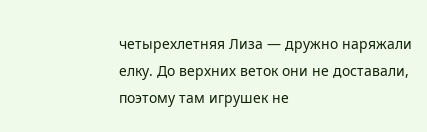четырехлетняя Лиза — дружно наряжали елку. До верхних веток они не доставали, поэтому там игрушек не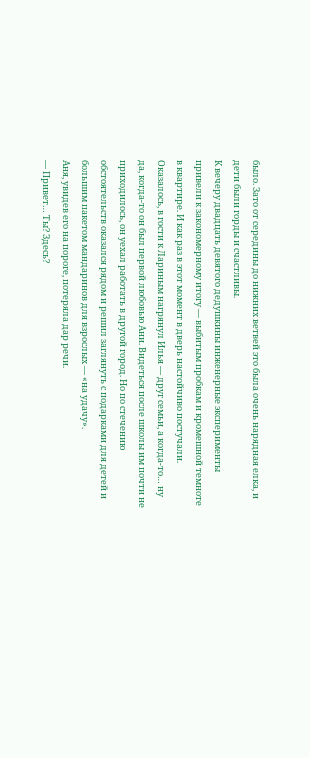было. Зато от середины до нижних ветвей это была очень нарядная елка, и дети были горды и счастливы.
К вечеру двадцать девятого дедушкины инженерные эксперименты привели к закономерному итогу — выбитым пробкам и кромешной темноте в квартире. И как раз в этот момент в дверь настойчиво постучали. Оказалось, в гости к Лариным нагрянул Илья — друг семьи, а когда-то… ну да, когда-то он был первой любовью Ани. Видеться после школы им почти не приходилось, он уехал работать в другой город. Но по стечению обстоятельств оказался рядом и решил заглянуть с подарками для детей и большим пакетом мандаринов для взрослых — «на удачу».
Аня, увидев его на пороге, потеряла дар речи.
— Привет… Ты? Здесь?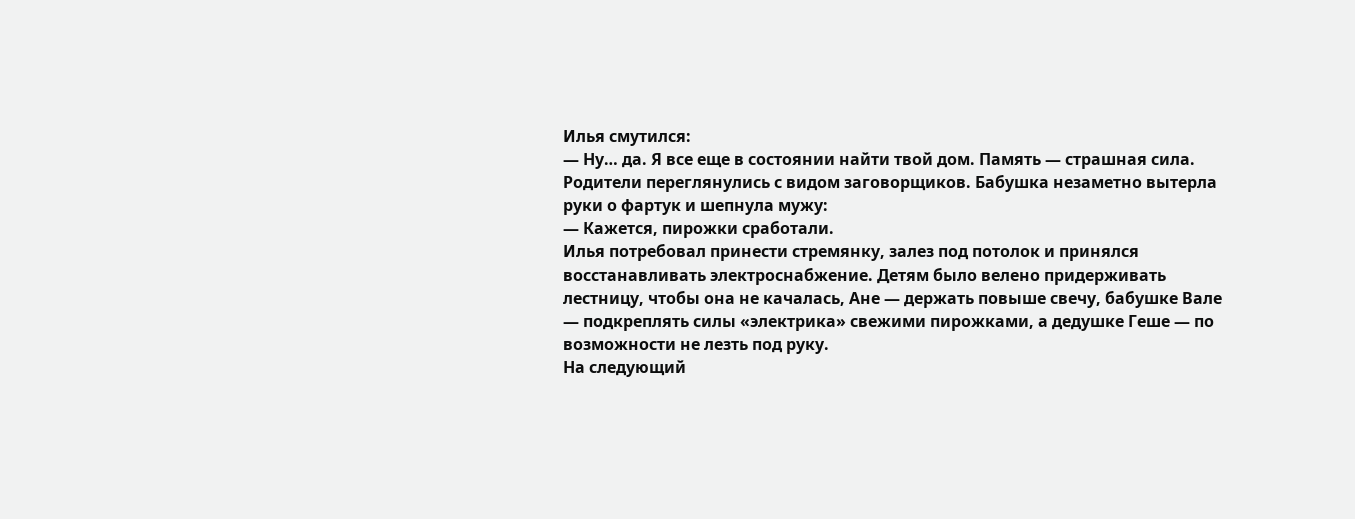Илья смутился:
— Ну… да. Я все еще в состоянии найти твой дом. Память — страшная сила.
Родители переглянулись с видом заговорщиков. Бабушка незаметно вытерла руки о фартук и шепнула мужу:
— Кажется, пирожки сработали.
Илья потребовал принести стремянку, залез под потолок и принялся восстанавливать электроснабжение. Детям было велено придерживать лестницу, чтобы она не качалась, Ане — держать повыше свечу, бабушке Вале — подкреплять силы «электрика» свежими пирожками, а дедушке Геше — по возможности не лезть под руку.
На следующий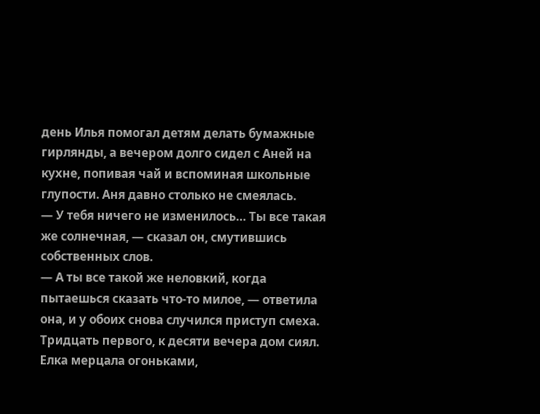день Илья помогал детям делать бумажные гирлянды, а вечером долго сидел с Аней на кухне, попивая чай и вспоминая школьные глупости. Аня давно столько не смеялась.
— У тебя ничего не изменилось… Ты все такая же солнечная, — сказал он, смутившись собственных слов.
— А ты все такой же неловкий, когда пытаешься сказать что-то милое, — ответила она, и у обоих снова случился приступ смеха.
Тридцать первого, к десяти вечера дом сиял. Елка мерцала огоньками,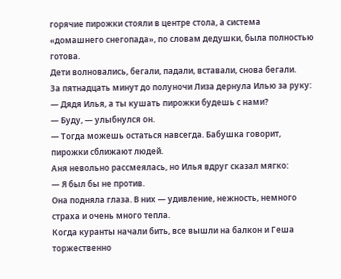горячие пирожки стояли в центре стола, а система «домашнего снегопада», по словам дедушки, была полностью готова.
Дети волновались, бегали, падали, вставали, снова бегали.
За пятнадцать минут до полуночи Лиза дернула Илью за руку:
— Дядя Илья, а ты кушать пирожки будешь с нами?
— Буду, — улыбнулся он.
— Тогда можешь остаться навсегда. Бабушка говорит, пирожки сближают людей.
Аня невольно рассмеялась, но Илья вдруг сказал мягко:
— Я был бы не против.
Она подняла глаза. В них — удивление, нежность, немного страха и очень много тепла.
Когда куранты начали бить, все вышли на балкон и Геша торжественно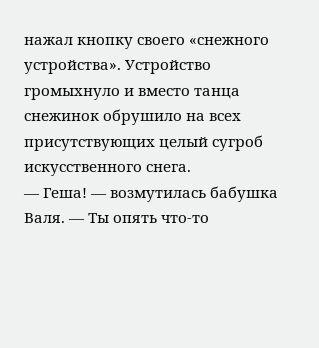нажал кнопку своего «снежного устройства». Устройство громыхнуло и вместо танца снежинок обрушило на всех присутствующих целый сугроб искусственного снега.
— Геша! — возмутилась бабушка Валя. — Ты опять что-то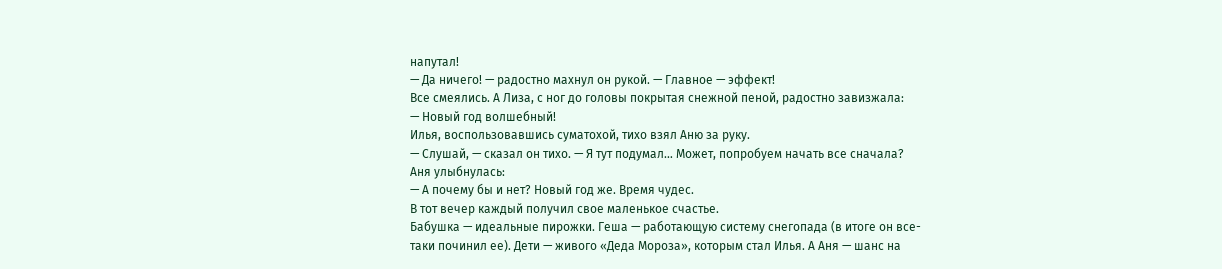напутал!
— Да ничего! — радостно махнул он рукой. — Главное — эффект!
Все смеялись. А Лиза, с ног до головы покрытая снежной пеной, радостно завизжала:
— Новый год волшебный!
Илья, воспользовавшись суматохой, тихо взял Аню за руку.
— Слушай, — сказал он тихо. — Я тут подумал… Может, попробуем начать все сначала?
Аня улыбнулась:
— А почему бы и нет? Новый год же. Время чудес.
В тот вечер каждый получил свое маленькое счастье.
Бабушка — идеальные пирожки. Геша — работающую систему снегопада (в итоге он все-таки починил ее). Дети — живого «Деда Мороза», которым стал Илья. А Аня — шанс на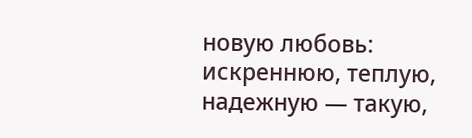новую любовь: искреннюю, теплую, надежную — такую,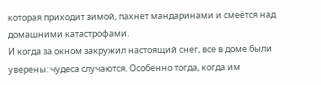которая приходит зимой, пахнет мандаринами и смеётся над домашними катастрофами.
И когда за окном закружил настоящий снег, все в доме были уверены: чудеса случаются. Особенно тогда, когда им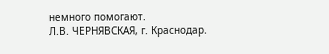немного помогают.
Л.В. ЧЕРНЯВСКАЯ, г. Краснодар.